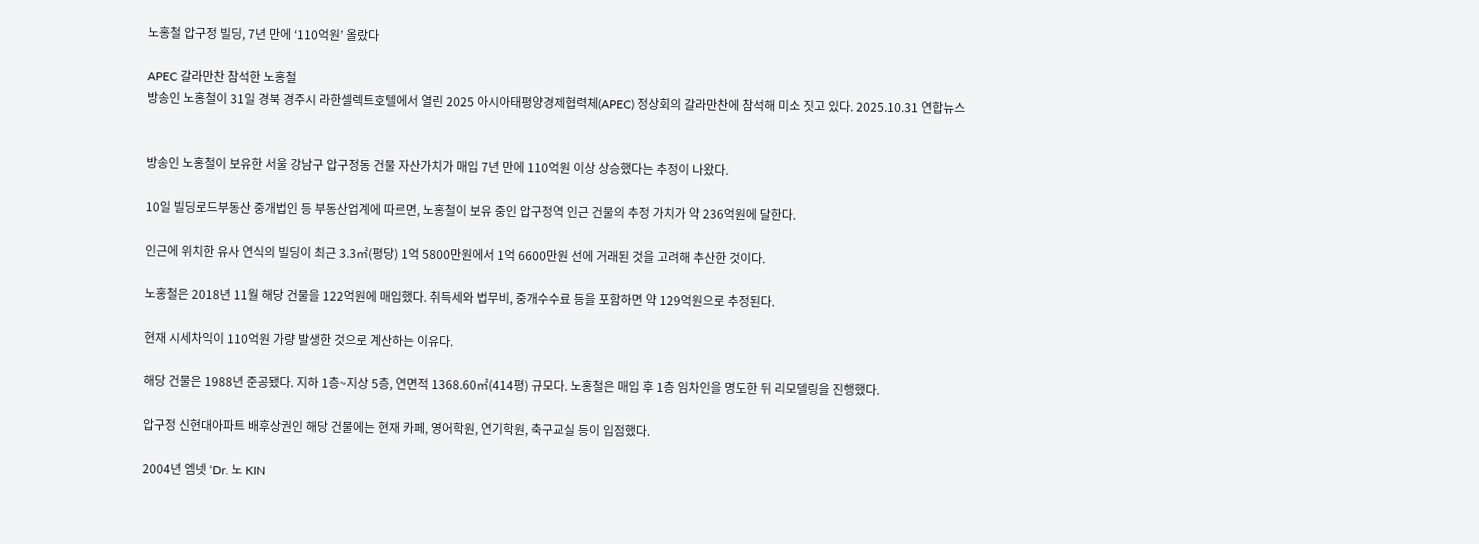노홍철 압구정 빌딩, 7년 만에 ‘110억원’ 올랐다

APEC 갈라만찬 참석한 노홍철
방송인 노홍철이 31일 경북 경주시 라한셀렉트호텔에서 열린 2025 아시아태평양경제협력체(APEC) 정상회의 갈라만찬에 참석해 미소 짓고 있다. 2025.10.31 연합뉴스


방송인 노홍철이 보유한 서울 강남구 압구정동 건물 자산가치가 매입 7년 만에 110억원 이상 상승했다는 추정이 나왔다.

10일 빌딩로드부동산 중개법인 등 부동산업계에 따르면, 노홍철이 보유 중인 압구정역 인근 건물의 추정 가치가 약 236억원에 달한다.

인근에 위치한 유사 연식의 빌딩이 최근 3.3㎡(평당) 1억 5800만원에서 1억 6600만원 선에 거래된 것을 고려해 추산한 것이다.

노홍철은 2018년 11월 해당 건물을 122억원에 매입했다. 취득세와 법무비, 중개수수료 등을 포함하면 약 129억원으로 추정된다.

현재 시세차익이 110억원 가량 발생한 것으로 계산하는 이유다.

해당 건물은 1988년 준공됐다. 지하 1층~지상 5층, 연면적 1368.60㎡(414평) 규모다. 노홍철은 매입 후 1층 임차인을 명도한 뒤 리모델링을 진행했다.

압구정 신현대아파트 배후상권인 해당 건물에는 현재 카페, 영어학원, 연기학원, 축구교실 등이 입점했다.

2004년 엠넷 ‘Dr. 노 KIN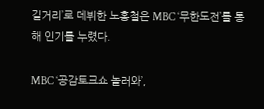길거리’로 데뷔한 노홍철은 MBC ‘무한도전’를 통해 인기를 누렸다.

MBC ‘공감토크쇼 놀러와’,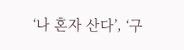‘나 혼자 산다’, ‘구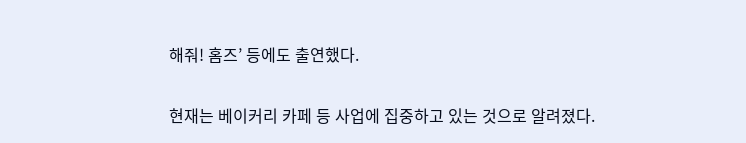해줘! 홈즈’ 등에도 출연했다.

현재는 베이커리 카페 등 사업에 집중하고 있는 것으로 알려졌다.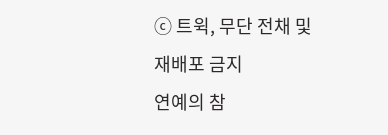ⓒ 트윅, 무단 전채 및 재배포 금지
연예의 참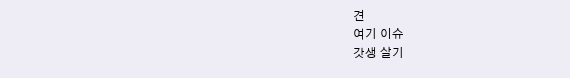견
여기 이슈
갓생 살기